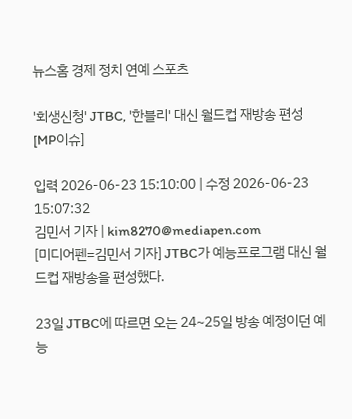뉴스홈 경제 정치 연예 스포츠

'회생신청' JTBC, '한블리' 대신 월드컵 재방송 편성 [MP이슈]

입력 2026-06-23 15:10:00 | 수정 2026-06-23 15:07:32
김민서 기자 | kim8270@mediapen.com
[미디어펜=김민서 기자] JTBC가 예능프로그램 대신 월드컵 재방송을 편성했다.

23일 JTBC에 따르면 오는 24~25일 방송 예정이던 예능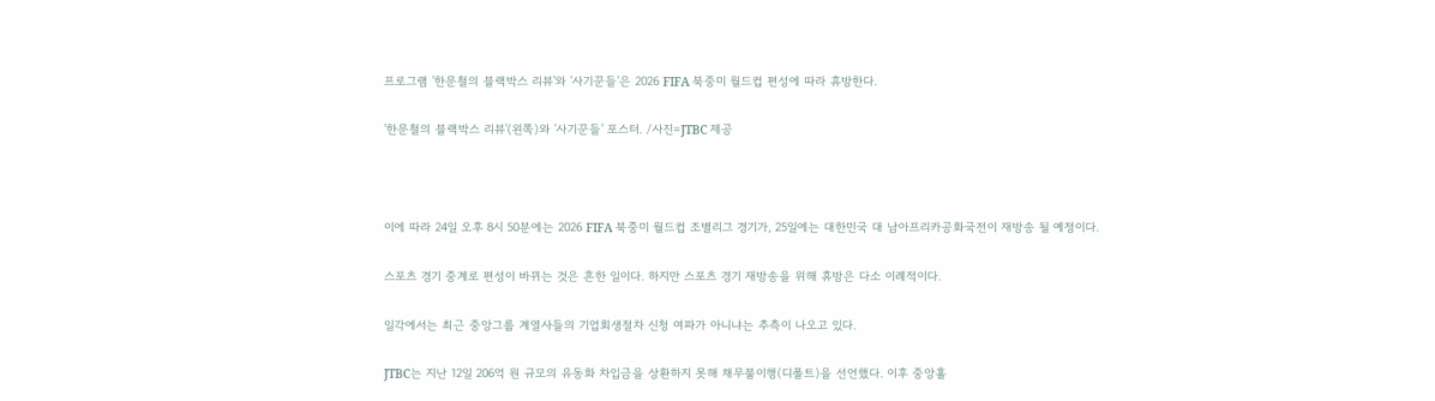프로그램 '한문철의 블랙박스 리뷰'와 '사기꾼들'은 2026 FIFA 북중미 월드컵 편성에 따라 휴방한다.

'한문철의 블랙박스 리뷰'(왼쪽)와 '사기꾼들' 포스터. /사진=JTBC 제공



이에 따라 24일 오후 8시 50분에는 2026 FIFA 북중미 월드컵 조별리그 경기가, 25일에는 대한민국 대 남아프리카공화국전이 재방송 될 예정이다.

스포츠 경기 중계로 편성이 바뀌는 것은 흔한 일이다. 하지만 스포츠 경기 재방송을 위해 휴방은 다소 이례적이다.

일각에서는 최근 중앙그룹 계열사들의 기업회생절차 신청 여파가 아니냐는 추측이 나오고 있다.

JTBC는 지난 12일 206억 원 규모의 유동화 차입금을 상환하지 못해 채무불이행(디폴트)을 선언했다. 이후 중앙홀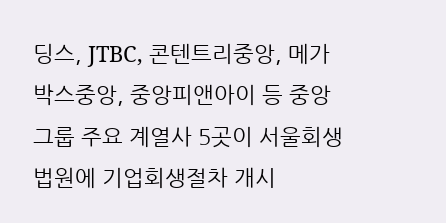딩스, JTBC, 콘텐트리중앙, 메가박스중앙, 중앙피앤아이 등 중앙그룹 주요 계열사 5곳이 서울회생법원에 기업회생절차 개시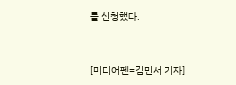를 신청했다.


[미디어펜=김민서 기자]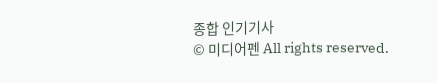종합 인기기사
© 미디어펜 All rights reserved.